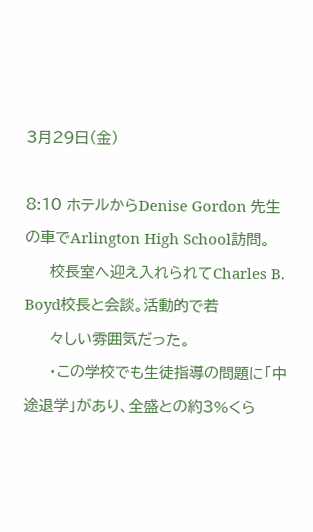3月29日(金)

8:10 ホテルからDenise Gordon 先生の車でArlington High School訪問。
     校長室へ迎え入れられてCharles B. Boyd校長と会談。活動的で若
     々しい雰囲気だった。
     ・この学校でも生徒指導の問題に「中途退学」があり、全盛との約3%くら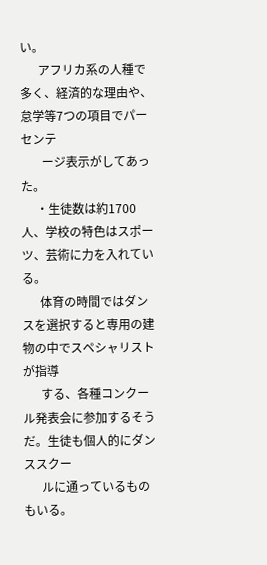い。
      アフリカ系の人種で多く、経済的な理由や、怠学等7つの項目でパーセンテ
       ージ表示がしてあった。
     ・生徒数は約1700人、学校の特色はスポーツ、芸術に力を入れている。
      体育の時間ではダンスを選択すると専用の建物の中でスペシャリストが指導
      する、各種コンクール発表会に参加するそうだ。生徒も個人的にダンススクー
      ルに通っているものもいる。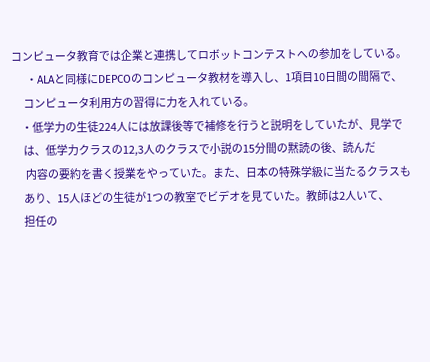コンピュータ教育では企業と連携してロボットコンテストへの参加をしている。
     ・ALAと同様にDEPCOのコンピュータ教材を導入し、1項目10日間の間隔で、
      コンピュータ利用方の習得に力を入れている。
     ・低学力の生徒224人には放課後等で補修を行うと説明をしていたが、見学で
      は、低学力クラスの12,3人のクラスで小説の15分間の黙読の後、読んだ
       内容の要約を書く授業をやっていた。また、日本の特殊学級に当たるクラスも
      あり、15人ほどの生徒が1つの教室でビデオを見ていた。教師は2人いて、
      担任の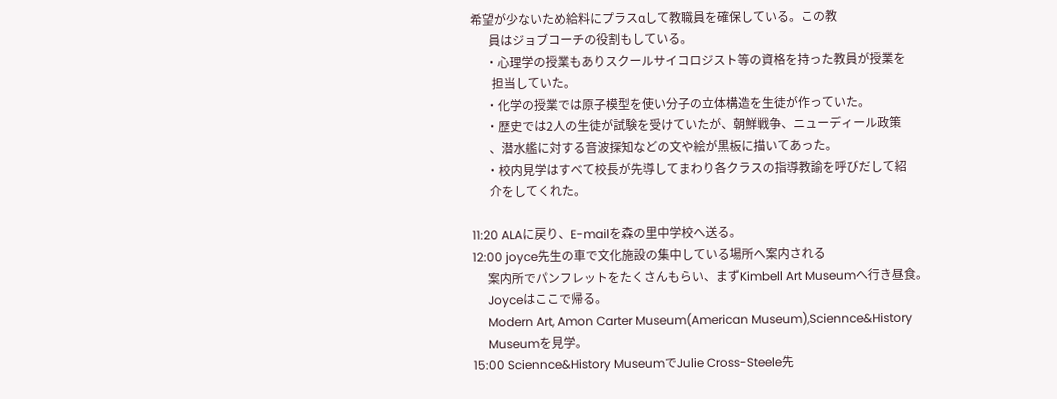希望が少ないため給料にプラスαして教職員を確保している。この教
      員はジョブコーチの役割もしている。
     ・心理学の授業もありスクールサイコロジスト等の資格を持った教員が授業を
       担当していた。
     ・化学の授業では原子模型を使い分子の立体構造を生徒が作っていた。
     ・歴史では2人の生徒が試験を受けていたが、朝鮮戦争、ニューディール政策
      、潜水艦に対する音波探知などの文や絵が黒板に描いてあった。
     ・校内見学はすべて校長が先導してまわり各クラスの指導教諭を呼びだして紹
      介をしてくれた。

11:20 ALAに戻り、E-mailを森の里中学校へ送る。
12:00 joyce先生の車で文化施設の集中している場所へ案内される
     案内所でパンフレットをたくさんもらい、まずKimbell Art Museumへ行き昼食。
     Joyceはここで帰る。
     Modern Art, Amon Carter Museum(American Museum),Sciennce&History
     Museumを見学。
15:00 Sciennce&History MuseumでJulie Cross-Steele先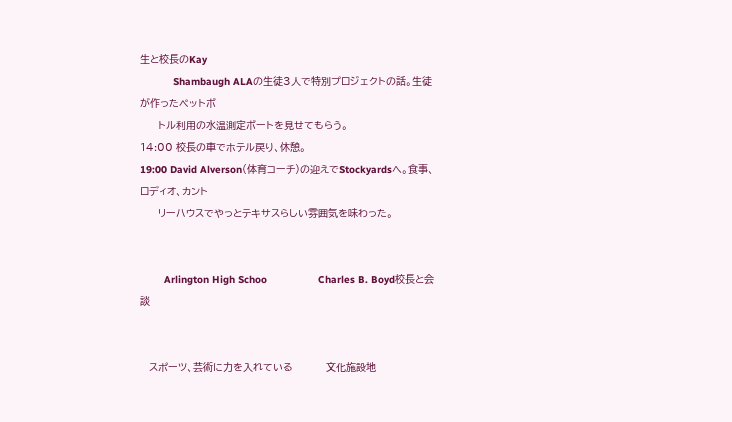生と校長のKay
           Shambaugh ALAの生徒3人で特別プロジェクトの話。生徒が作ったペットボ
      トル利用の水温測定ボートを見せてもらう。
14:00 校長の車でホテル戻り、休憩。
19:00 David Alverson(体育コーチ)の迎えでStockyardsへ。食事、ロディオ、カント
      リーハウスでやっとテキサスらしい雰囲気を味わった。


        Arlington High Schoo                 Charles B. Boyd校長と会談


   スポーツ、芸術に力を入れている           文化施設地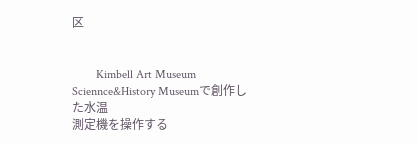区


        Kimbell Art Museum            Sciennce&History Museumで創作した水温                                               測定機を操作する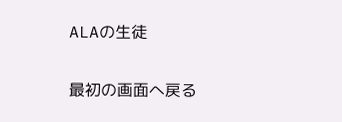ALAの生徒


最初の画面へ戻る